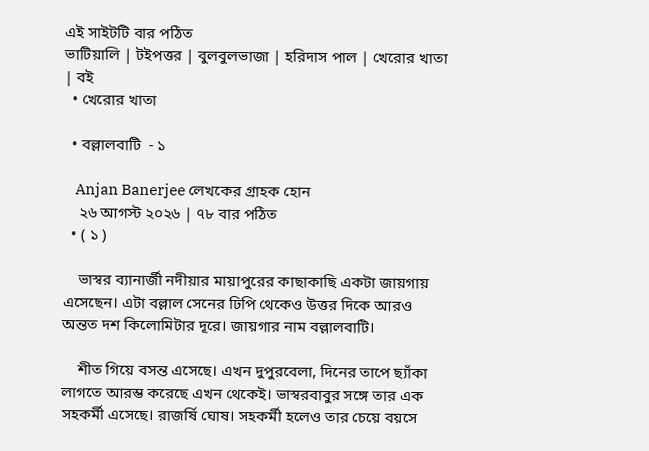এই সাইটটি বার পঠিত
ভাটিয়ালি | টইপত্তর | বুলবুলভাজা | হরিদাস পাল | খেরোর খাতা | বই
  • খেরোর খাতা

  • বল্লালবাটি  - ১

    Anjan Banerjee লেখকের গ্রাহক হোন
    ২৬ আগস্ট ২০২৬ | ৭৮ বার পঠিত
  • ( ১ )

    ভাস্বর ব্যানার্জী নদীয়ার মায়াপুরের কাছাকাছি একটা জায়গায় এসেছেন। এটা বল্লাল সেনের ঢিপি থেকেও উত্তর দিকে আরও অন্তত দশ কিলোমিটার দূরে। জায়গার নাম বল্লালবাটি।

    শীত গিয়ে বসন্ত এসেছে। এখন দুপুরবেলা, দিনের তাপে ছ্যাঁকা লাগতে আরম্ভ করেছে এখন থেকেই। ভাস্বরবাবুর সঙ্গে তার এক সহকর্মী এসেছে। রাজর্ষি ঘোষ। সহকর্মী হলেও তার চেয়ে বয়সে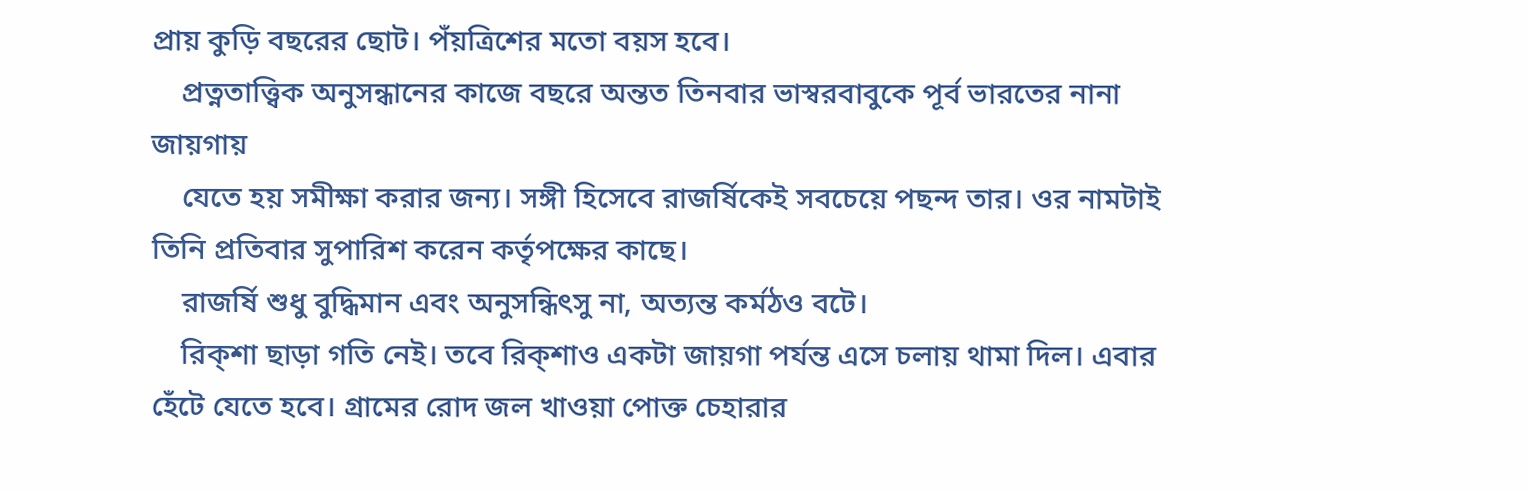প্রায় কুড়ি বছরের ছোট। পঁয়ত্রিশের মতো বয়স হবে।
    প্রত্নতাত্ত্বিক অনুসন্ধানের কাজে বছরে অন্তত তিনবার ভাস্বরবাবুকে পূর্ব ভারতের নানা জায়গায়
    যেতে হয় সমীক্ষা করার জন্য। সঙ্গী হিসেবে রাজর্ষিকেই সবচেয়ে পছন্দ তার। ওর নামটাই তিনি প্রতিবার সুপারিশ করেন কর্তৃপক্ষের কাছে।
    রাজর্ষি শুধু বুদ্ধিমান এবং অনুসন্ধিৎসু না, অত্যন্ত কর্মঠও বটে।
    রিক্শা ছাড়া গতি নেই। তবে রিক্শাও একটা জায়গা পর্যন্ত এসে চলায় থামা দিল। এবার হেঁটে যেতে হবে। গ্রামের রোদ জল খাওয়া পোক্ত চেহারার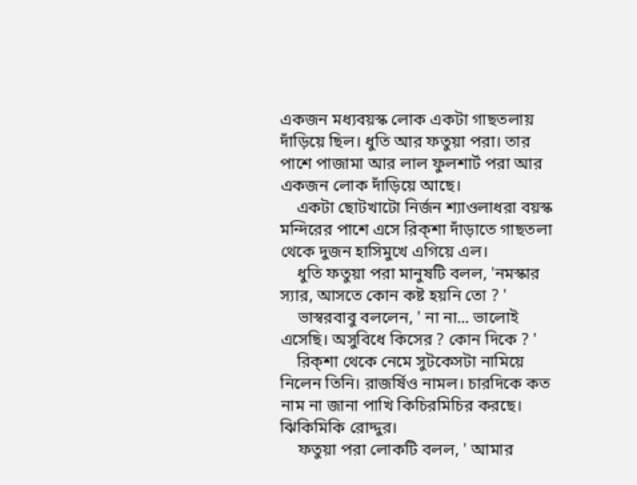একজন মধ্যবয়স্ক লোক একটা গাছতলায় দাঁড়িয়ে ছিল। ধুতি আর ফতুয়া পরা। তার পাশে পাজামা আর লাল ফুলশার্ট পরা আর একজন লোক দাঁড়িয়ে আছে।
    একটা ছোটখাটো নির্জন শ্যাওলাধরা বয়স্ক মন্দিরের পাশে এসে রিক্শা দাঁড়াতে গাছতলা থেকে দুজন হাসিমুখে এগিয়ে এল।
    ধুতি ফতুয়া পরা মানুষটি বলল, 'নমস্কার স্যার, আসতে কোন কষ্ট হয়নি তো ? '
    ভাস্বরবাবু বললেন, ' না না... ভালোই এসেছি। অসুবিধে কিসের ? কোন দিকে ? '
    রিক্শা থেকে নেমে সুটকেসটা নামিয়ে নিলেন তিনি। রাজর্ষিও নামল। চারদিকে কত নাম না জানা পাখি কিচিরমিচির করছে। ঝিকিমিকি রোদ্দুর।
    ফতুয়া পরা লোকটি বলল, ' আমার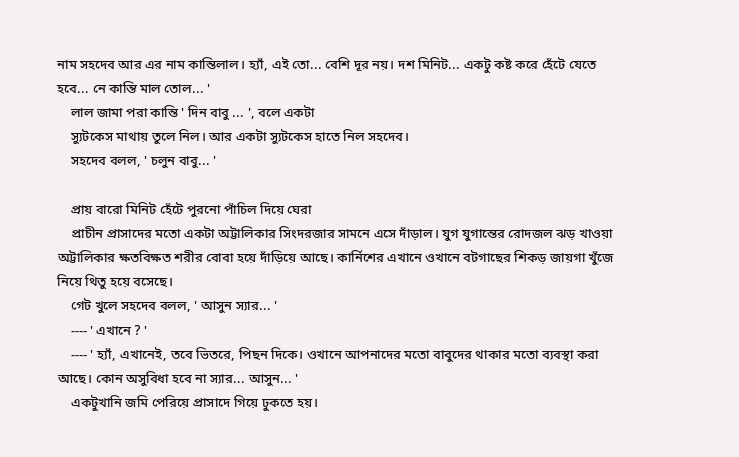নাম সহদেব আর এর নাম কান্তিলাল। হ্যাঁ, এই তো... বেশি দূর নয়। দশ মিনিট... একটু কষ্ট করে হেঁটে যেতে হবে... নে কান্তি মাল তোল... '
    লাল জামা পরা কান্তি ' দিন বাবু ... ', বলে একটা
    স্যুটকেস মাথায় তুলে নিল। আর একটা স্যুটকেস হাতে নিল সহদেব।
    সহদেব বলল, ' চলুন বাবু... '

    প্রায় বারো মিনিট হেঁটে পুরনো পাঁচিল দিয়ে ঘেরা
    প্রাচীন প্রাসাদের মতো একটা অট্টালিকার সিংদরজার সামনে এসে দাঁড়াল। যুগ যুগান্তের রোদজল ঝড় খাওয়া অট্টালিকার ক্ষতবিক্ষত শরীর বোবা হয়ে দাঁড়িয়ে আছে। কার্নিশের এখানে ওখানে বটগাছের শিকড় জায়গা খুঁজে নিয়ে থিতু হয়ে বসেছে।
    গেট খুলে সহদেব বলল, ' আসুন স্যার... '
    ---- ' এখানে ? '
    ---- ' হ্যাঁ, এখানেই, তবে ভিতরে, পিছন দিকে। ওখানে আপনাদের মতো বাবুদের থাকার মতো ব্যবস্থা করা আছে। কোন অসুবিধা হবে না স্যার... আসুন... '
    একটুখানি জমি পেরিয়ে প্রাসাদে গিয়ে ঢুকতে হয়।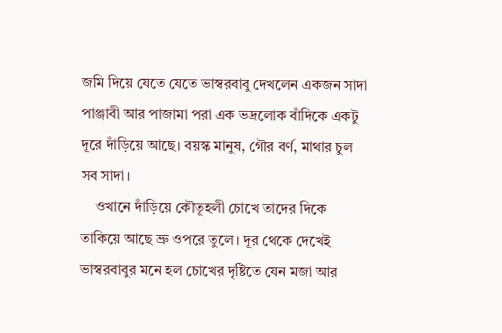জমি দিয়ে যেতে যেতে ভাস্বরবাবু দেখলেন একজন সাদা পাঞ্জাবী আর পাজামা পরা এক ভদ্রলোক বাঁদিকে একটু দূরে দাঁড়িয়ে আছে। বয়স্ক মানুষ, গৌর বর্ণ, মাথার চুল সব সাদা।
    ওখানে দাঁড়িয়ে কৌতূহলী চোখে তাদের দিকে তাকিয়ে আছে ভ্রু ওপরে তুলে। দূর থেকে দেখেই ভাস্বরবাবুর মনে হল চোখের দৃষ্টিতে যেন মজা আর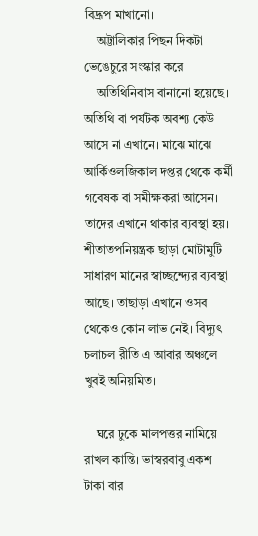বিদ্রূপ মাখানো।
    অট্টালিকার পিছন দিকটা ভেঙেচুরে সংস্কার করে
    অতিথিনিবাস বানানো হয়েছে। অতিথি বা পর্যটক অবশ্য কেউ আসে না এখানে। মাঝে মাঝে আর্কিওলজিকাল দপ্তর থেকে কর্মী গবেষক বা সমীক্ষকরা আসেন। তাদের এখানে থাকার ব্যবস্থা হয়। শীতাতপনিয়ন্ত্রক ছাড়া মোটামুটি সাধারণ মানের স্বাচ্ছন্দ্যের ব্যবস্থা আছে। তাছাড়া এখানে ওসব থেকেও কোন লাভ নেই। বিদ্যুৎ চলাচল রীতি এ আবার অঞ্চলে খুবই অনিয়মিত।

    ঘরে ঢুকে মালপত্তর নামিয়ে রাখল কান্তি। ভাস্বরবাবু একশ টাকা বার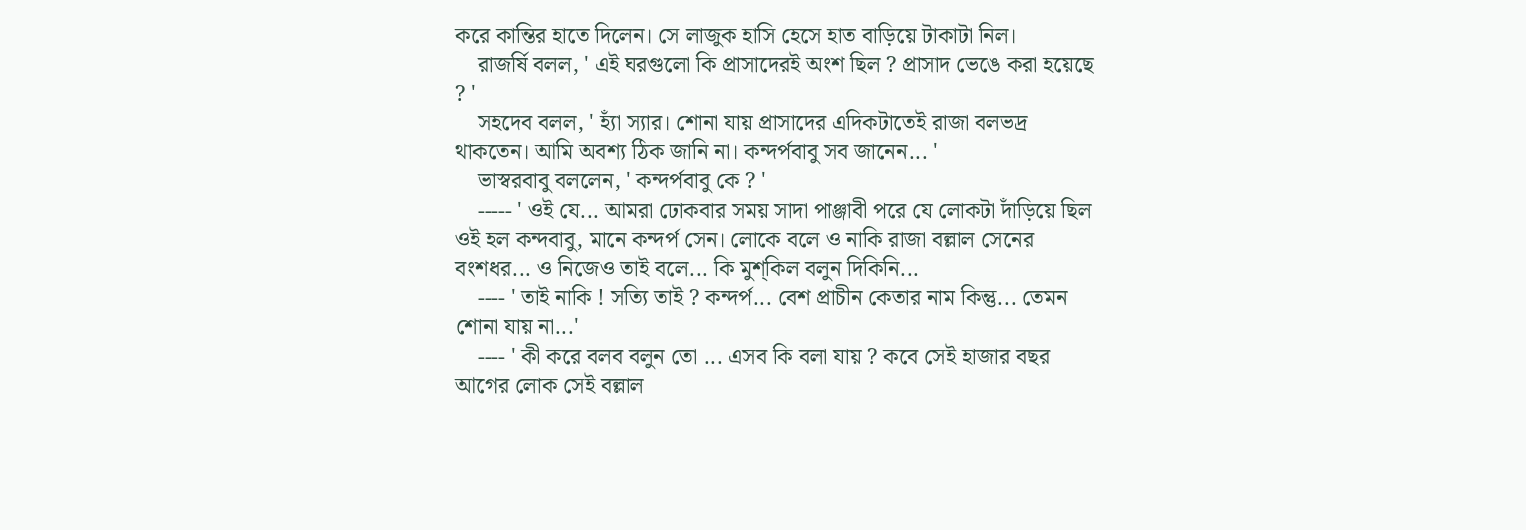করে কান্তির হাতে দিলেন। সে লাজুক হাসি হেসে হাত বাড়িয়ে টাকাটা নিল।
    রাজর্ষি বলল, ' এই ঘরগুলো কি প্রাসাদেরই অংশ ছিল ? প্রাসাদ ভেঙে করা হয়েছে ? '
    সহদেব বলল, ' হ্যাঁ স্যার। শোনা যায় প্রাসাদের এদিকটাতেই রাজা বলভদ্র থাকতেন। আমি অবশ্য ঠিক জানি না। কন্দর্পবাবু সব জানেন... '
    ভাস্বরবাবু বললেন, ' কন্দর্পবাবু কে ? '
    ----- ' ওই যে... আমরা ঢোকবার সময় সাদা পাঞ্জাবী পরে যে লোকটা দাঁড়িয়ে ছিল ওই হল কন্দবাবু, মানে কন্দর্প সেন। লোকে বলে ও নাকি রাজা বল্লাল সেনের বংশধর... ও নিজেও তাই বলে... কি মুশ্কিল বলুন দিকিনি...
    ---- ' তাই নাকি ! সত্যি তাই ? কন্দর্প... বেশ প্রাচীন কেতার নাম কিন্তু... তেমন শোনা যায় না...'
    ---- ' কী করে বলব বলুন তো ... এসব কি বলা যায় ? কবে সেই হাজার বছর আগের লোক সেই বল্লাল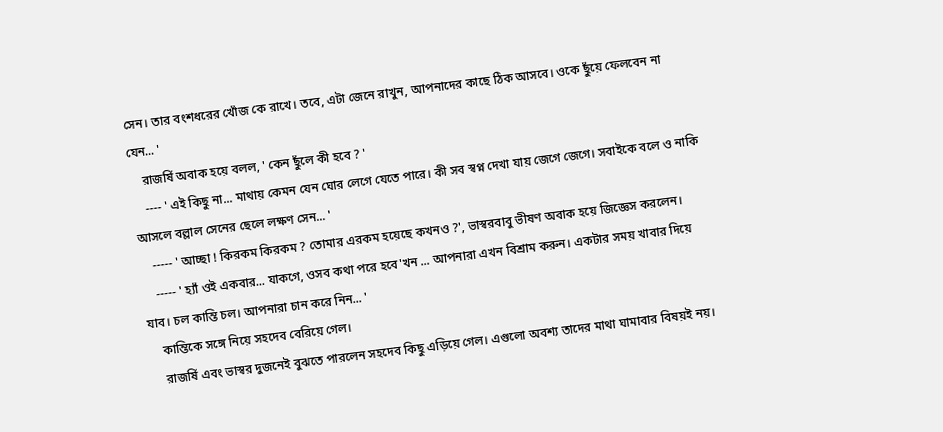সেন। তার বংশধরের খোঁজ কে রাখে। তবে, এটা জেনে রাখুন, আপনাদের কাছে ঠিক আসবে। ওকে ছুঁয়ে ফেলবেন না যেন... '
    রাজর্ষি অবাক হয়ে বলল, ' কেন ছুঁলে কী হবে ? '
    ---- ' এই কিছু না... মাথায় কেমন যেন ঘোর লেগে যেতে পারে। কী সব স্বপ্ন দেখা যায় জেগে জেগে। সবাইকে বলে ও নাকি আসলে বল্লাল সেনের ছেলে লক্ষণ সেন... '
    ----- ' আচ্ছা ! কিরকম কিরকম ? তোমার এরকম হয়েছে কখনও ?', ভাস্বরবাবু ভীষণ অবাক হয়ে জিজ্ঞেস করলেন।
    ----- ' হ্যাঁ ওই একবার... যাকগে, ওসব কথা পরে হবে'খন ... আপনারা এখন বিশ্রাম করুন। একটার সময় খাবার দিয়ে যাব। চল কান্তি চল। আপনারা চান করে নিন... '
    কান্তিকে সঙ্গে নিয়ে সহদেব বেরিয়ে গেল।
    রাজর্ষি এবং ভাস্বর দুজনেই বুঝতে পারলেন সহদেব কিছু এড়িয়ে গেল। এগুলো অবশ্য তাদের মাথা ঘামাবার বিষয়ই নয়।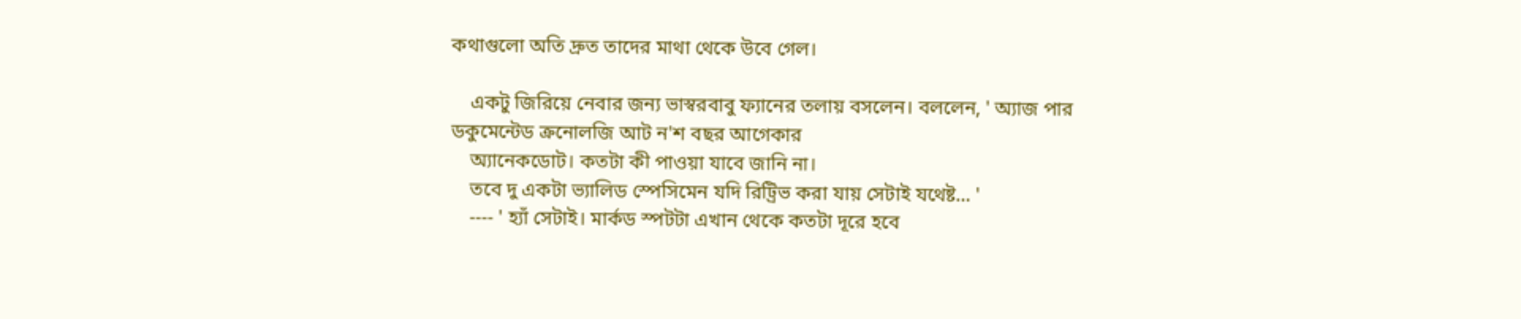কথাগুলো অতি দ্রুত তাদের মাথা থেকে উবে গেল।

    একটু জিরিয়ে নেবার জন্য ভাস্বরবাবু ফ্যানের তলায় বসলেন। বললেন, ' অ্যাজ পার ডকুমেন্টেড ক্রনোলজি আট ন'শ বছর আগেকার
    অ্যানেকডোট। কতটা কী পাওয়া যাবে জানি না।
    তবে দু একটা ভ্যালিড স্পেসিমেন যদি রিট্রিভ করা যায় সেটাই যথেষ্ট... '
    ---- ' হ্যাঁ সেটাই। মার্কড স্পটটা এখান থেকে কতটা দূরে হবে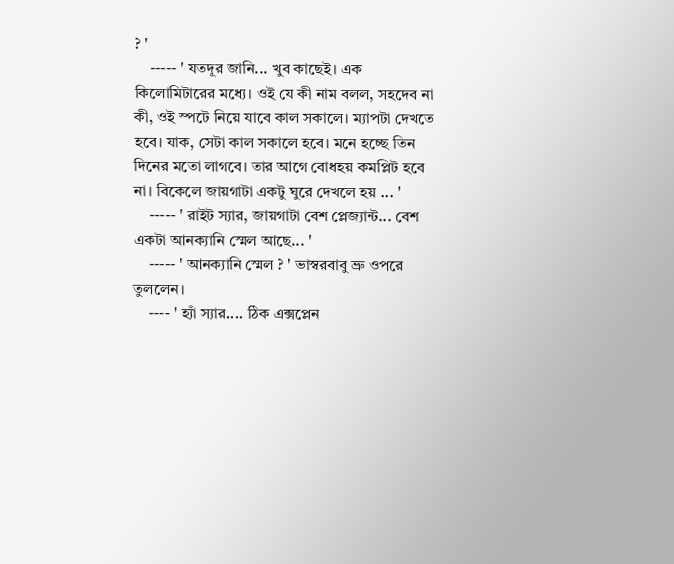? '
    ----- ' যতদূর জানি... খুব কাছেই। এক কিলোমিটারের মধ্যে। ওই যে কী নাম বলল, সহদেব না কী, ওই স্পটে নিয়ে যাবে কাল সকালে। ম্যাপটা দেখতে হবে। যাক, সেটা কাল সকালে হবে। মনে হচ্ছে তিন দিনের মতো লাগবে। তার আগে বোধহয় কমপ্লিট হবে না। বিকেলে জায়গাটা একটু ঘুরে দেখলে হয় ... '
    ----- ' রাইট স্যার, জায়গাটা বেশ প্লেজ্যান্ট... বেশ একটা আনক্যানি স্মেল আছে... '
    ----- ' আনক্যানি স্মেল ? ' ভাস্বরবাবু ভ্রু ওপরে তুললেন।
    ---- ' হ্যাঁ স্যার.... ঠিক এক্সপ্লেন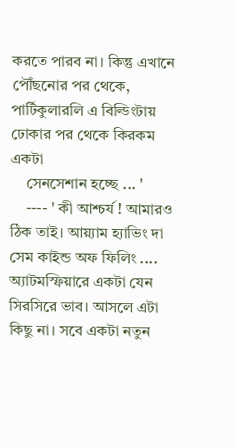করতে পারব না। কিন্তু এখানে পৌঁছনোর পর থেকে, পার্টিকুলারলি এ বিল্ডিংটায় ঢোকার পর থেকে কিরকম একটা
    সেনসেশান হচ্ছে ... '
    ---- ' কী আশ্চর্য ! আমারও ঠিক তাই। আয়্যাম হ্যাভিং দা সেম কাইন্ড অফ ফিলিং .... অ্যাটমস্ফিয়ারে একটা যেন সিরসিরে ভাব। আসলে এটা কিছু না। সবে একটা নতুন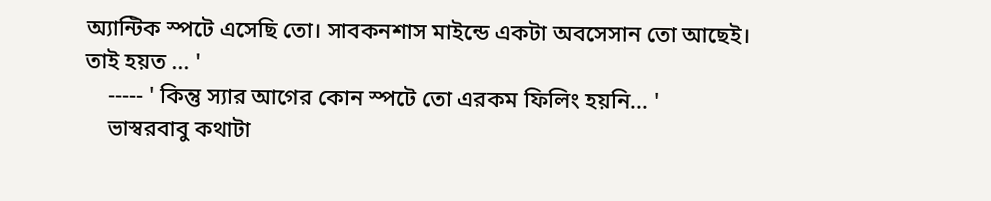অ্যান্টিক স্পটে এসেছি তো। সাবকনশাস মাইন্ডে একটা অবসেসান তো আছেই। তাই হয়ত ... '
    ----- ' কিন্তু স্যার আগের কোন স্পটে তো এরকম ফিলিং হয়নি... '
    ভাস্বরবাবু কথাটা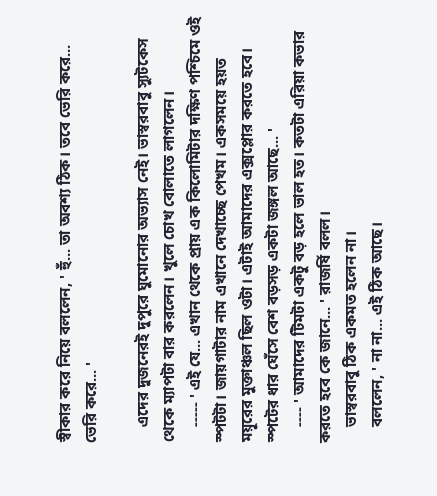স্বীকার করে নিয়ে বললেন, ' হুঁ... তা অবশ্য ঠিক। তবে ভেরি করে... ভেরি করে... '

    এদের দুজনেরই দুপুরে ঘুমোনোর অভ্যাস নেই। ভাস্বরবাবু স্যুটকেস থেকে ম্যাপটা বার করলেন। খুলে চোখ বোলাতে লাগলেন।
    ----- ' এই যে... এখান থেকে প্রায় এক কিলোমিটার দক্ষিণ পশ্চিমে ওই স্পটটা। জায়গাটার নাম এখানে দেখাচ্ছে পেখম। একসময়ে হয়ত ময়ূরের মুক্তাঞ্চল ছিল ওটা। এটাই আমাদের এক্সপ্লোর করতে হবে। স্পটের ধার ঘেঁসে বেশ বড়সড় একটা জঙ্গল আছে... '
    ---- ' আমাদের টিমটা একটু বড় হলে ভাল হত। কতটা এরিয়া কভার করতে হবে কে জানে... ' রাজর্ষি বলল।
    ভাস্বরবাবু ঠিক একমত হলেন না।
    বললেন, ' না না... এই ঠিক আছে।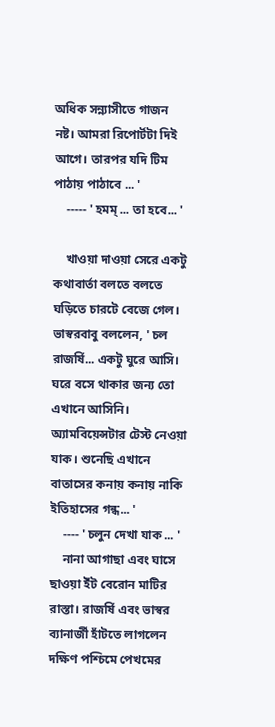অধিক সন্ন্যাসীতে গাজন নষ্ট। আমরা রিপোর্টটা দিই আগে। তারপর যদি টিম পাঠায় পাঠাবে ... '
    ----- ' হমম্ ... তা হবে... '

    খাওয়া দাওয়া সেরে একটু কথাবার্তা বলতে বলতে ঘড়িতে চারটে বেজে গেল। ভাস্বরবাবু বললেন, ' চল রাজর্ষি... একটু ঘুরে আসি। ঘরে বসে থাকার জন্য তো এখানে আসিনি। অ্যামবিয়েন্সটার টেস্ট নেওয়া যাক। শুনেছি এখানে বাতাসের কনায় কনায় নাকি ইতিহাসের গন্ধ... '
    ---- ' চলুন দেখা যাক ... '
    নানা আগাছা এবং ঘাসে ছাওয়া ইঁট বেরোন মাটির রাস্তা। রাজর্ষি এবং ভাস্বর ব্যানার্জী হাঁটতে লাগলেন দক্ষিণ পশ্চিমে পেখমের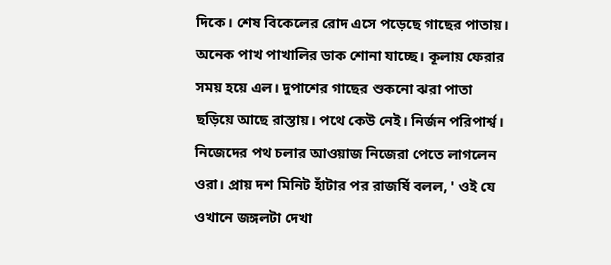দিকে। শেষ বিকেলের রোদ এসে পড়েছে গাছের পাতায়। অনেক পাখ পাখালির ডাক শোনা যাচ্ছে। কূলায় ফেরার সময় হয়ে এল। দুপাশের গাছের শুকনো ঝরা পাতা ছড়িয়ে আছে রাস্তায়। পথে কেউ নেই। নির্জন পরিপার্শ্ব। নিজেদের পথ চলার আওয়াজ নিজেরা পেতে লাগলেন ওরা। প্রায় দশ মিনিট হাঁটার পর রাজর্ষি বলল, ' ওই যে ওখানে জঙ্গলটা দেখা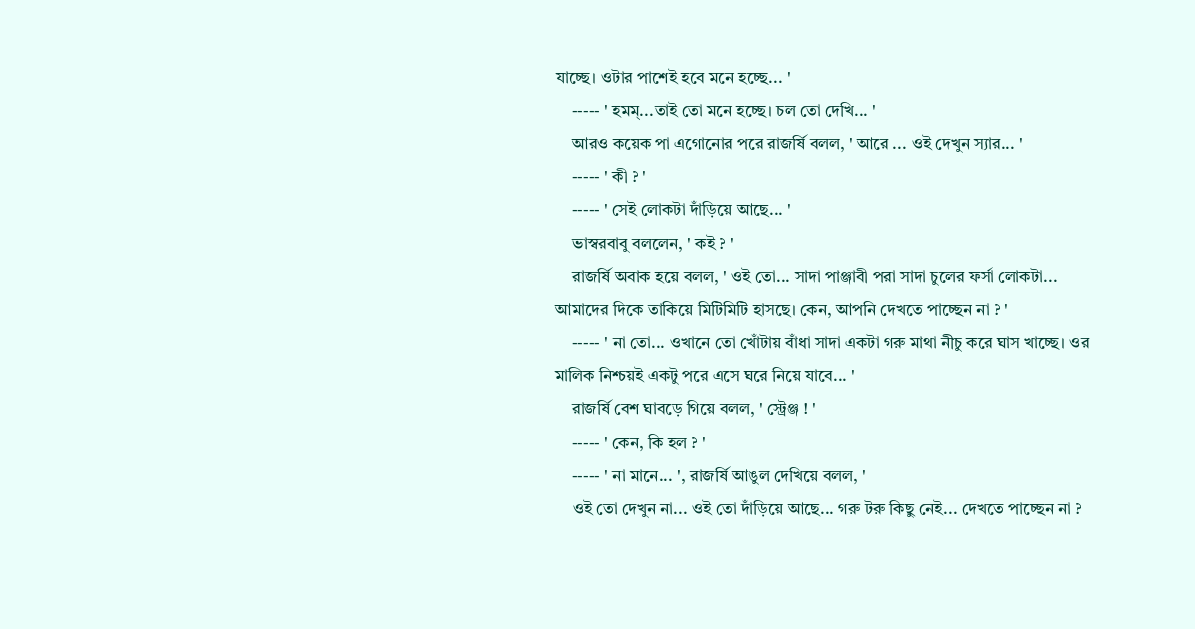যাচ্ছে। ওটার পাশেই হবে মনে হচ্ছে... '
    ----- ' হমম্...তাই তো মনে হচ্ছে। চল তো দেখি... '
    আরও কয়েক পা এগোনোর পরে রাজর্ষি বলল, ' আরে ... ওই দেখুন স্যার... '
    ----- ' কী ? '
    ----- ' সেই লোকটা দাঁড়িয়ে আছে... '
    ভাস্বরবাবু বললেন, ' কই ? '
    রাজর্ষি অবাক হয়ে বলল, ' ওই তো... সাদা পাঞ্জাবী পরা সাদা চুলের ফর্সা লোকটা... আমাদের দিকে তাকিয়ে মিটিমিটি হাসছে। কেন, আপনি দেখতে পাচ্ছেন না ? '
    ----- ' না তো... ওখানে তো খোঁটায় বাঁধা সাদা একটা গরু মাথা নীচু করে ঘাস খাচ্ছে। ওর মালিক নিশ্চয়ই একটু পরে এসে ঘরে নিয়ে যাবে... '
    রাজর্ষি বেশ ঘাবড়ে গিয়ে বলল, ' স্ট্রেঞ্জ ! '
    ----- ' কেন, কি হল ? '
    ----- ' না মানে... ', রাজর্ষি আঙুল দেখিয়ে বলল, '
    ওই তো দেখুন না... ওই তো দাঁড়িয়ে আছে... গরু টরু কিছু নেই... দেখতে পাচ্ছেন না ?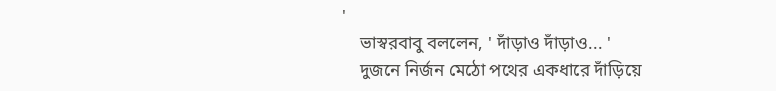'
    ভাস্বরবাবু বললেন, ' দাঁড়াও দাঁড়াও... '
    দুজনে নির্জন মেঠো পথের একধারে দাঁড়িয়ে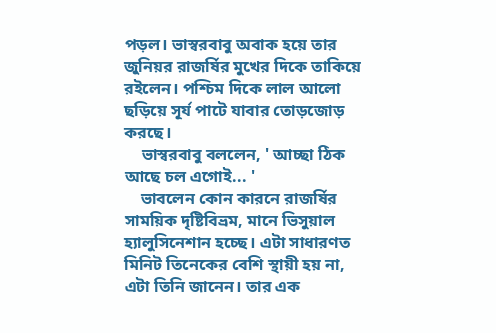পড়ল। ভাস্বরবাবু অবাক হয়ে তার জুনিয়র রাজর্ষির মুখের দিকে তাকিয়ে রইলেন। পশ্চিম দিকে লাল আলো ছড়িয়ে সূর্য পাটে যাবার তোড়জোড় করছে।
    ভাস্বরবাবু বললেন, ' আচ্ছা ঠিক আছে চল এগোই... '
    ভাবলেন কোন কারনে রাজর্ষির সাময়িক দৃষ্টিবিভ্রম, মানে ভিসুয়াল হ্যালুসিনেশান হচ্ছে। এটা সাধারণত মিনিট তিনেকের বেশি স্থায়ী হয় না, এটা তিনি জানেন। তার এক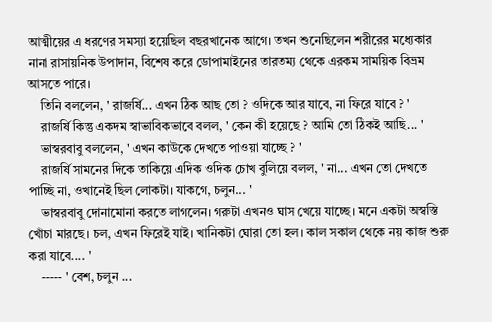আত্মীয়ের এ ধরণের সমস্যা হয়েছিল বছরখানেক আগে। তখন শুনেছিলেন শরীরের মধ্যেকার নানা রাসায়নিক উপাদান, বিশেষ করে ডোপামাইনের তারতম্য থেকে এরকম সাময়িক বিভ্রম আসতে পারে।
    তিনি বললেন, ' রাজর্ষি... এখন ঠিক আছ তো ? ওদিকে আর যাবে, না ফিরে যাবে ? '
    রাজর্ষি কিন্তু একদম স্বাভাবিকভাবে বলল, ' কেন কী হয়েছে ? আমি তো ঠিকই আছি... '
    ভাস্বরবাবু বললেন, ' এখন কাউকে দেখতে পাওয়া যাচ্ছে ? '
    রাজর্ষি সামনের দিকে তাকিয়ে এদিক ওদিক চোখ বুলিয়ে বলল, ' না... এখন তো দেখতে পাচ্ছি না, ওখানেই ছিল লোকটা। যাকগে, চলুন... '
    ভাস্বরবাবু দোনামোনা করতে লাগলেন। গরুটা এখনও ঘাস খেয়ে যাচ্ছে। মনে একটা অস্বস্তি খোঁচা মারছে। চল, এখন ফিরেই যাই। খানিকটা ঘোরা তো হল। কাল সকাল থেকে নয় কাজ শুরু করা যাবে.... '
    ----- ' বেশ, চলুন ...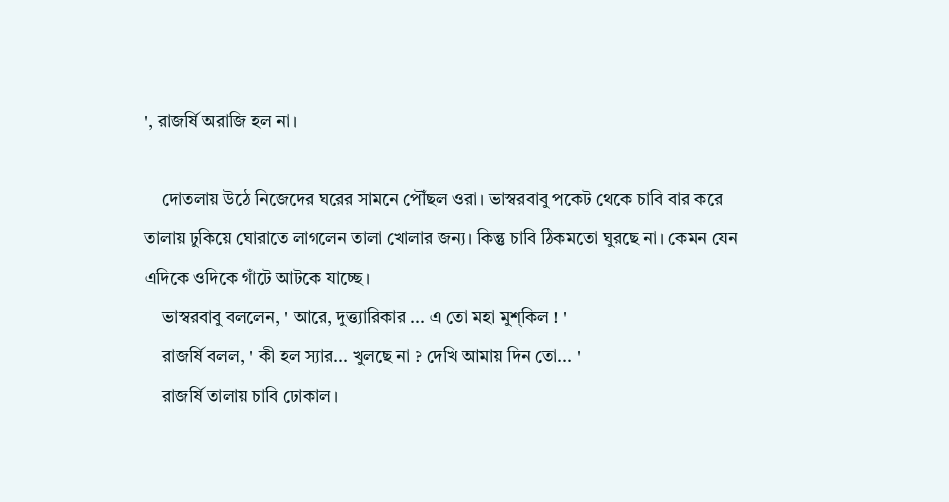', রাজর্ষি অরাজি হল না।

    দোতলায় উঠে নিজেদের ঘরের সামনে পৌঁছল ওরা। ভাস্বরবাবু পকেট থেকে চাবি বার করে তালায় ঢুকিয়ে ঘোরাতে লাগলেন তালা খোলার জন্য। কিন্তু চাবি ঠিকমতো ঘুরছে না। কেমন যেন এদিকে ওদিকে গাঁটে আটকে যাচ্ছে।
    ভাস্বরবাবু বললেন, ' আরে, দুত্ত্যারিকার ... এ তো মহা মুশ্কিল ! '
    রাজর্ষি বলল, ' কী হল স্যার... খুলছে না ? দেখি আমায় দিন তো... '
    রাজর্ষি তালায় চাবি ঢোকাল।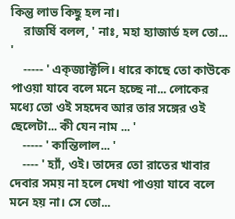কিন্তু লাভ কিছু হল না।
    রাজর্ষি বলল, ' নাঃ, মহা হ্যাজার্ড হল তো... '
    ----- ' এক্জ্যাক্টলি। ধারে কাছে তো কাউকে পাওয়া যাবে বলে মনে হচ্ছে না... লোকের মধ্যে তো ওই সহদেব আর তার সঙ্গের ওই ছেলেটা... কী যেন নাম ... '
    ----- ' কান্তিলাল... '
    ---- ' হ্যাঁ, ওই। তাদের তো রাতের খাবার দেবার সময় না হলে দেখা পাওয়া যাবে বলে মনে হয় না। সে তো...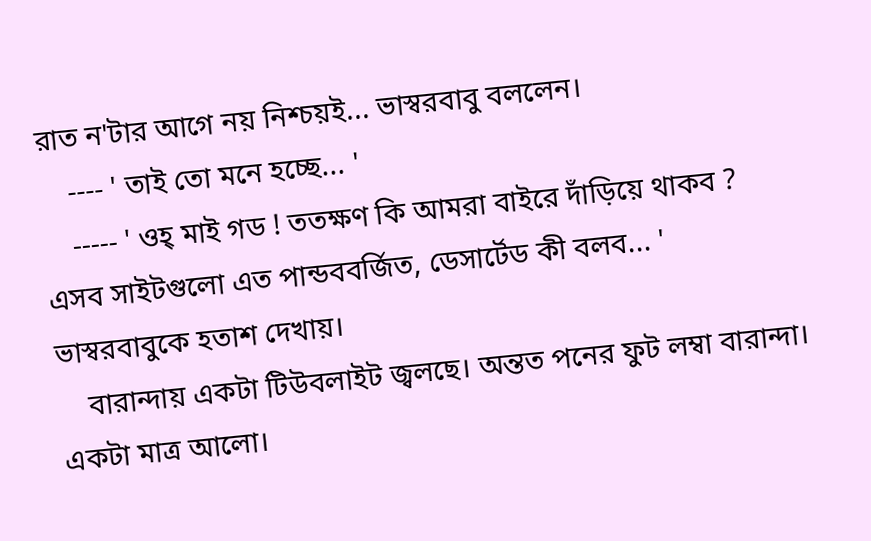রাত ন'টার আগে নয় নিশ্চয়ই... ভাস্বরবাবু বললেন।
    ---- ' তাই তো মনে হচ্ছে... '
    ----- ' ওহ্ মাই গড ! ততক্ষণ কি আমরা বাইরে দাঁড়িয়ে থাকব ? এসব সাইটগুলো এত পান্ডববর্জিত, ডেসার্টেড কী বলব... ' ভাস্বরবাবুকে হতাশ দেখায়।
    বারান্দায় একটা টিউবলাইট জ্বলছে। অন্তত পনের ফুট লম্বা বারান্দা। একটা মাত্র আলো।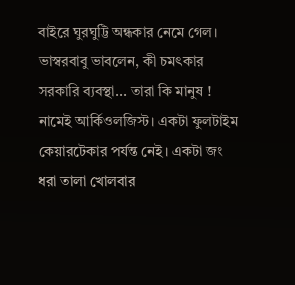বাইরে ঘুরঘুট্টি অন্ধকার নেমে গেল। ভাস্বরবাবু ভাবলেন, কী চমৎকার সরকারি ব্যবস্থা... তারা কি মানুষ ! নামেই আর্কিওলজিস্ট। একটা ফুলটাইম কেয়ারটেকার পর্যন্ত নেই। একটা জং ধরা তালা খোলবার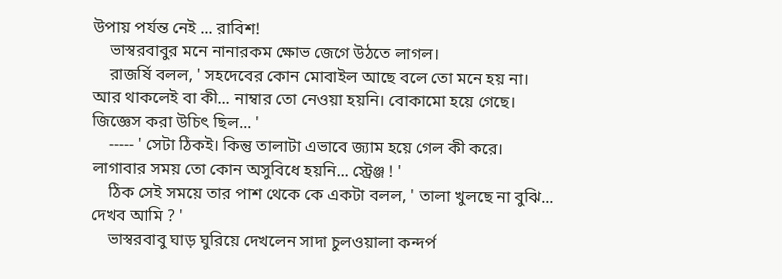উপায় পর্যন্ত নেই ... রাবিশ!
    ভাস্বরবাবুর মনে নানারকম ক্ষোভ জেগে উঠতে লাগল।
    রাজর্ষি বলল, ' সহদেবের কোন মোবাইল আছে বলে তো মনে হয় না। আর থাকলেই বা কী... নাম্বার তো নেওয়া হয়নি। বোকামো হয়ে গেছে। জিজ্ঞেস করা উচিৎ ছিল... '
    ----- ' সেটা ঠিকই। কিন্তু তালাটা এভাবে জ্যাম হয়ে গেল কী করে। লাগাবার সময় তো কোন অসুবিধে হয়নি... স্ট্রেঞ্জ ! '
    ঠিক সেই সময়ে তার পাশ থেকে কে একটা বলল, ' তালা খুলছে না বুঝি... দেখব আমি ? '
    ভাস্বরবাবু ঘাড় ঘুরিয়ে দেখলেন সাদা চুলওয়ালা কন্দর্প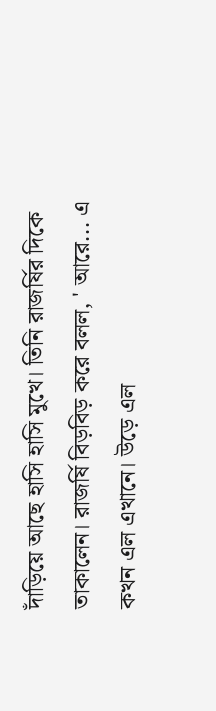দাঁড়িয়ে আছে হাসি হাসি মুখে। তিনি রাজর্ষির দিকে তাকালেন। রাজর্ষি বিড়বিড় করে বলল, ' আরে... এ কখন এল এখানে। উড়ে এল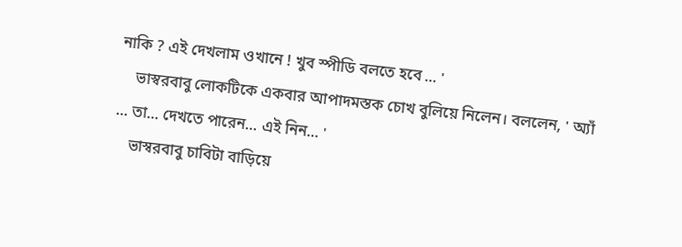নাকি ? এই দেখলাম ওখানে ! খুব স্পীডি বলতে হবে ... '
    ভাস্বরবাবু লোকটিকে একবার আপাদমস্তক চোখ বুলিয়ে নিলেন। বললেন, ' অ্যাঁ ... তা... দেখতে পারেন... এই নিন... '
    ভাস্বরবাবু চাবিটা বাড়িয়ে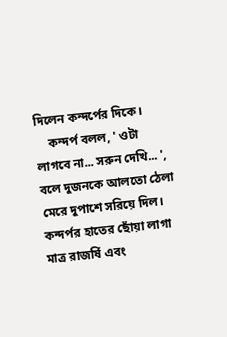দিলেন কন্দর্পের দিকে।
    কন্দর্প বলল, ' ওটা লাগবে না... সরুন দেখি... ', বলে দুজনকে আলতো ঠেলা মেরে দুপাশে সরিয়ে দিল। কন্দর্পর হাতের ছোঁয়া লাগা মাত্র রাজর্ষি এবং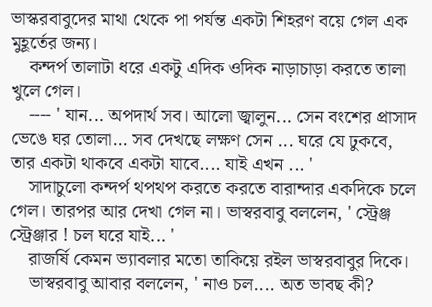ভাস্করবাবুদের মাথা থেকে পা পর্যন্ত একটা শিহরণ বয়ে গেল এক মুহূর্তের জন্য।
    কন্দর্প তালাটা ধরে একটু এদিক ওদিক নাড়াচাড়া করতে তালা খুলে গেল।
    ---- ' যান... অপদার্থ সব। আলো জ্বালুন... সেন বংশের প্রাসাদ ভেঙে ঘর তোলা... সব দেখছে লক্ষণ সেন ... ঘরে যে ঢুকবে, তার একটা থাকবে একটা যাবে.... যাই এখন ... '
    সাদাচুলো কন্দর্প থপথপ করতে করতে বারান্দার একদিকে চলে গেল। তারপর আর দেখা গেল না। ভাস্বরবাবু বললেন, ' স্ট্রেঞ্জ স্ট্রেঞ্জার ! চল ঘরে যাই... '
    রাজর্ষি কেমন ভ্যাবলার মতো তাকিয়ে রইল ভাস্বরবাবুর দিকে।
    ভাস্বরবাবু আবার বললেন, ' নাও চল.... অত ভাবছ কী?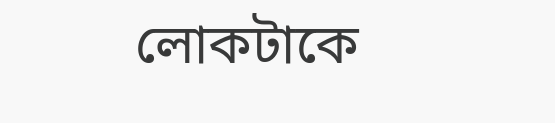লোকটাকে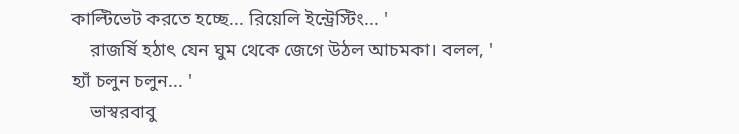কাল্টিভেট করতে হচ্ছে... রিয়েলি ইন্ট্রেস্টিং... '
    রাজর্ষি হঠাৎ যেন ঘুম থেকে জেগে উঠল আচমকা। বলল, ' হ্যাঁ চলুন চলুন... '
    ভাস্বরবাবু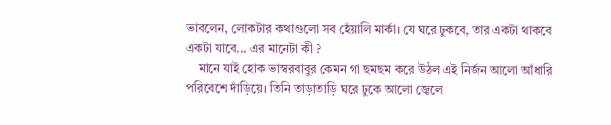ভাবলেন, লোকটার কথাগুলো সব হেঁয়ালি মার্কা। যে ঘরে ঢুকবে, তার একটা থাকবে একটা যাবে... এর মানেটা কী ?
    মানে যাই হোক ভাস্বরবাবুর কেমন গা ছমছম করে উঠল এই নির্জন আলো আঁধারি পরিবেশে দাঁড়িয়ে। তিনি তাড়াতাড়ি ঘরে ঢুকে আলো জ্বেলে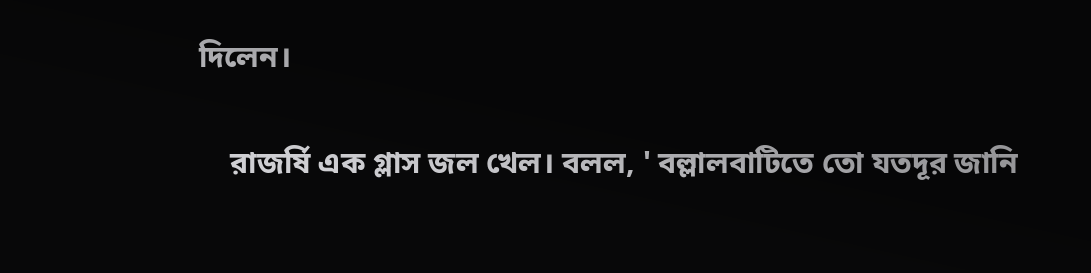দিলেন।

    রাজর্ষি এক গ্লাস জল খেল। বলল, ' বল্লালবাটিতে তো যতদূর জানি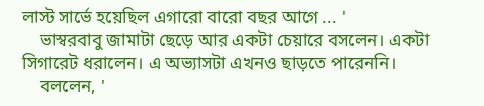লাস্ট সার্ভে হয়েছিল এগারো বারো বছর আগে ... '
    ভাস্বরবাবু জামাটা ছেড়ে আর একটা চেয়ারে বসলেন। একটা সিগারেট ধরালেন। এ অভ্যাসটা এখনও ছাড়তে পারেননি।
    বললেন, '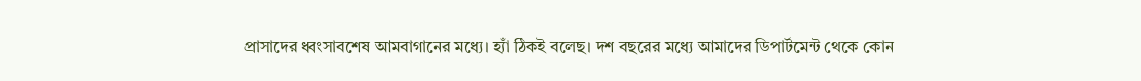প্রাসাদের ধ্বংসাবশেষ আমবাগানের মধ্যে। হ্যাঁ ঠিকই বলেছ। দশ বছরের মধ্যে আমাদের ডিপার্টমেন্ট থেকে কোন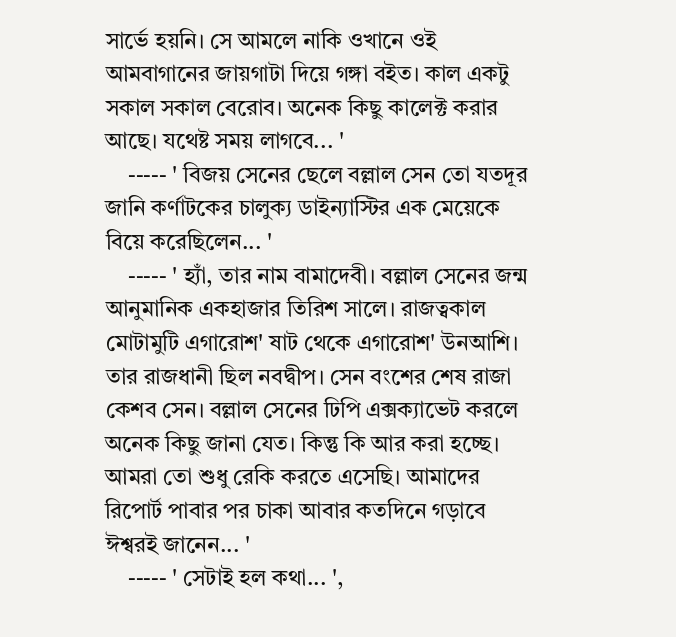সার্ভে হয়নি। সে আমলে নাকি ওখানে ওই আমবাগানের জায়গাটা দিয়ে গঙ্গা বইত। কাল একটু সকাল সকাল বেরোব। অনেক কিছু কালেক্ট করার আছে। যথেষ্ট সময় লাগবে... '
    ----- ' বিজয় সেনের ছেলে বল্লাল সেন তো যতদূর জানি কর্ণাটকের চালুক্য ডাইন্যাস্টির এক মেয়েকে বিয়ে করেছিলেন... '
    ----- ' হ্যাঁ, তার নাম বামাদেবী। বল্লাল সেনের জন্ম আনুমানিক একহাজার তিরিশ সালে। রাজত্বকাল মোটামুটি এগারোশ' ষাট থেকে এগারোশ' উনআশি। তার রাজধানী ছিল নবদ্বীপ। সেন বংশের শেষ রাজা কেশব সেন। বল্লাল সেনের ঢিপি এক্সক্যাভেট করলে অনেক কিছু জানা যেত। কিন্তু কি আর করা হচ্ছে। আমরা তো শুধু রেকি করতে এসেছি। আমাদের রিপোর্ট পাবার পর চাকা আবার কতদিনে গড়াবে ঈশ্বরই জানেন... '
    ----- ' সেটাই হল কথা... ',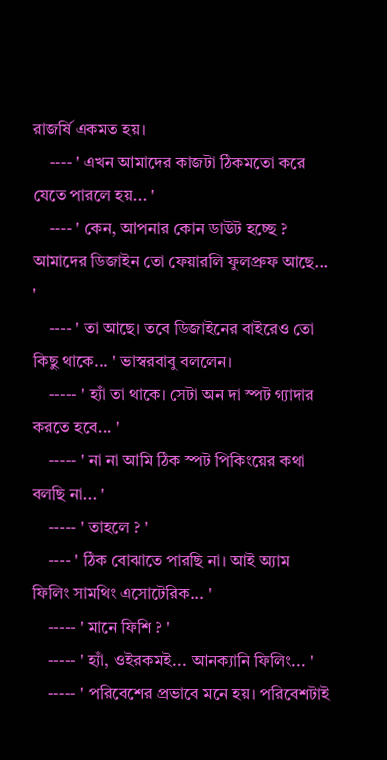রাজর্ষি একমত হয়।
    ---- ' এখন আমাদের কাজটা ঠিকমতো করে যেতে পারলে হয়... '
    ---- ' কেন, আপনার কোন ডাউট হচ্ছে ? আমাদের ডিজাইন তো ফেয়ারলি ফুলপ্রুফ আছে... '
    ---- ' তা আছে। তবে ডিজাইনের বাইরেও তো কিছু থাকে... ' ভাস্বরবাবু বললেন।
    ----- ' হ্যাঁ তা থাকে। সেটা অন দা স্পট গ্যাদার করতে হবে... '
    ----- ' না না আমি ঠিক স্পট পিকিংয়ের কথা বলছি না... '
    ----- ' তাহলে ? '
    ---- ' ঠিক বোঝাতে পারছি না। আই অ্যাম ফিলিং সামথিং এসোটেরিক... '
    ----- ' মানে ফিশি ? '
    ----- ' হ্যাঁ, ওইরকমই... আনক্যানি ফিলিং... '
    ----- ' পরিবেশের প্রভাবে মনে হয়। পরিবেশটাই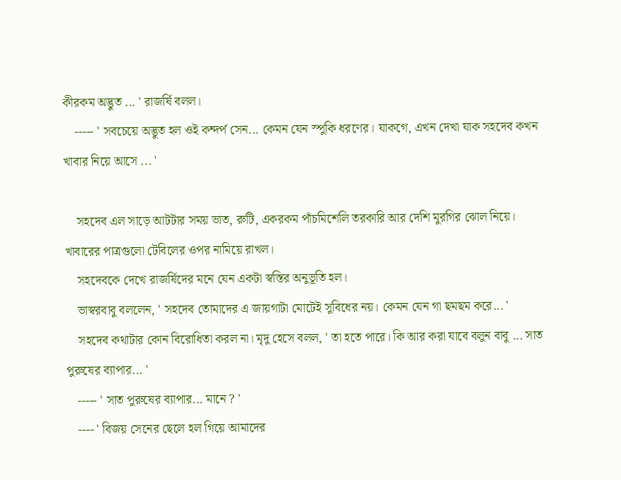কীরকম অদ্ভুত ... ' রাজর্ষি বলল।
    ----- ' সবচেয়ে অদ্ভুত হল ওই কন্দর্প সেন... কেমন যেন স্পুকি ধরণের। যাকগে, এখন দেখা যাক সহদেব কখন খাবার নিয়ে আসে ... '

    সহদেব এল সাড়ে আটটার সময় ভাত, রুটি, একরকম পাঁচমিশেলি তরকারি আর দেশি মুরগির ঝোল নিয়ে। খাবারের পাত্রগুলো টেবিলের ওপর নামিয়ে রাখল।
    সহদেবকে দেখে রাজর্ষিদের মনে যেন একটা স্বস্তির অনুভূতি হল।
    ভাস্বরবাবু বললেন, ' সহদেব তোমাদের এ জায়গাটা মোটেই সুবিধের নয়। কেমন যেন গা ছমছম করে... '
    সহদেব কথাটার কোন বিরোধিতা করল না। মৃদু হেসে বলল, ' তা হতে পারে। কি আর করা যাবে বলুন বাবু ... সাত পুরুষের ব্যাপার... '
    ----- ' সাত পুরুষের ব্যাপার... মানে ? '
    ---- ' বিজয় সেনের ছেলে হল গিয়ে আমাদের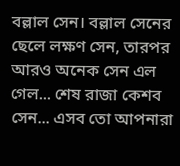বল্লাল সেন। বল্লাল সেনের ছেলে লক্ষণ সেন, তারপর আরও অনেক সেন এল গেল... শেষ রাজা কেশব সেন... এসব তো আপনারা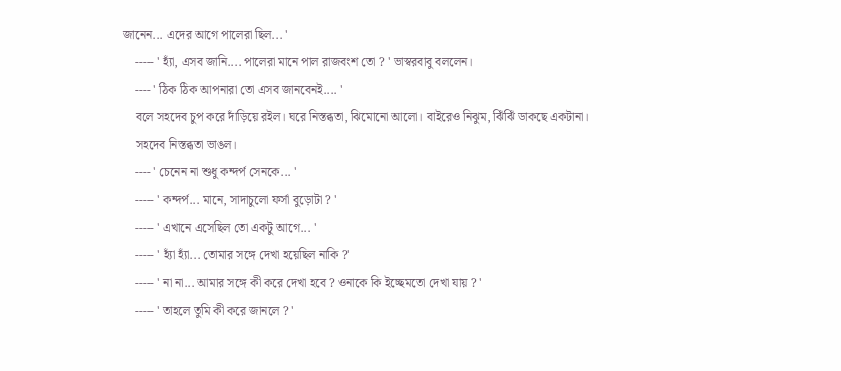জানেন... এদের আগে পালেরা ছিল... '
    ----- ' হ্যাঁ, এসব জানি.... পালেরা মানে পাল রাজবংশ তো ? ' ভাস্বরবাবু বললেন।
    ---- ' ঠিক ঠিক আপনারা তো এসব জানবেনই.... '
    বলে সহদেব চুপ করে দাঁড়িয়ে রইল। ঘরে নিস্তব্ধতা, ঝিমোনো আলো। বাইরেও নিঝুম, ঝিঁঝিঁ ডাকছে একটানা।
    সহদেব নিস্তব্ধতা ভাঙল।
    ---- ' চেনেন না শুধু কন্দর্প সেনকে... '
    ----- ' কন্দর্প... মানে, সাদাচুলো ফর্সা বুড়োটা ? '
    ----- ' এখানে এসেছিল তো একটু আগে... '
    ----- ' হ্যাঁ হ্যাঁ... তোমার সঙ্গে দেখা হয়েছিল নাকি ?'
    ----- ' না না... আমার সঙ্গে কী করে দেখা হবে ? ওনাকে কি ইচ্ছেমতো দেখা যায় ? '
    ----- ' তাহলে তুমি কী করে জানলে ? '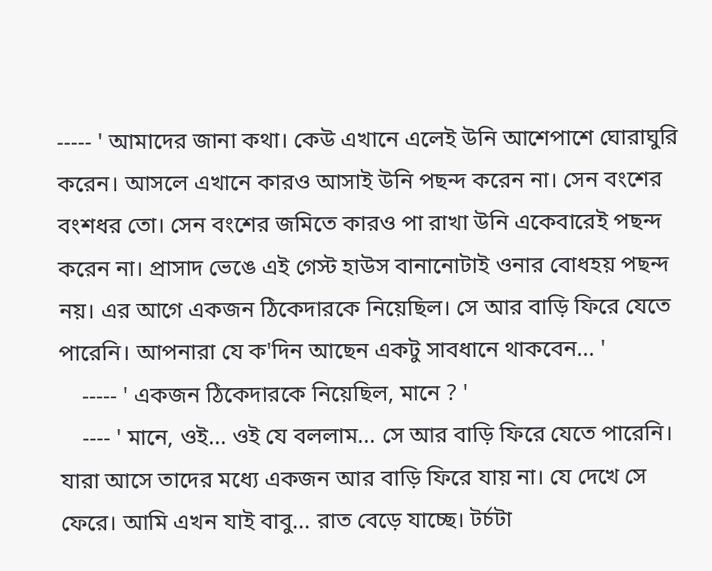----- ' আমাদের জানা কথা। কেউ এখানে এলেই উনি আশেপাশে ঘোরাঘুরি করেন। আসলে এখানে কারও আসাই উনি পছন্দ করেন না। সেন বংশের বংশধর তো। সেন বংশের জমিতে কারও পা রাখা উনি একেবারেই পছন্দ করেন না। প্রাসাদ ভেঙে এই গেস্ট হাউস বানানোটাই ওনার বোধহয় পছন্দ নয়। এর আগে একজন ঠিকেদারকে নিয়েছিল। সে আর বাড়ি ফিরে যেতে পারেনি। আপনারা যে ক'দিন আছেন একটু সাবধানে থাকবেন... '
    ----- ' একজন ঠিকেদারকে নিয়েছিল, মানে ? '
    ---- ' মানে, ওই... ওই যে বললাম... সে আর বাড়ি ফিরে যেতে পারেনি। যারা আসে তাদের মধ্যে একজন আর বাড়ি ফিরে যায় না। যে দেখে সে ফেরে। আমি এখন যাই বাবু... রাত বেড়ে যাচ্ছে। টর্চটা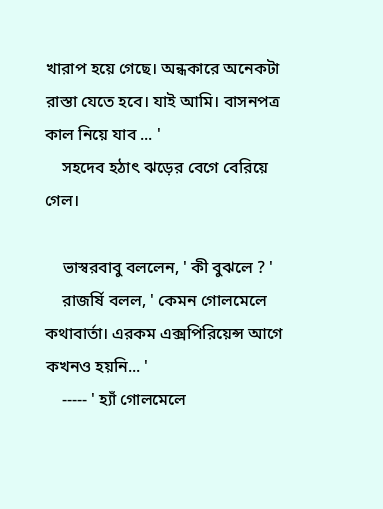খারাপ হয়ে গেছে। অন্ধকারে অনেকটা রাস্তা যেতে হবে। যাই আমি। বাসনপত্র কাল নিয়ে যাব ... '
    সহদেব হঠাৎ ঝড়ের বেগে বেরিয়ে গেল।

    ভাস্বরবাবু বললেন, ' কী বুঝলে ? '
    রাজর্ষি বলল, ' কেমন গোলমেলে কথাবার্তা। এরকম এক্সপিরিয়েন্স আগে কখনও হয়নি... '
    ----- ' হ্যাঁ গোলমেলে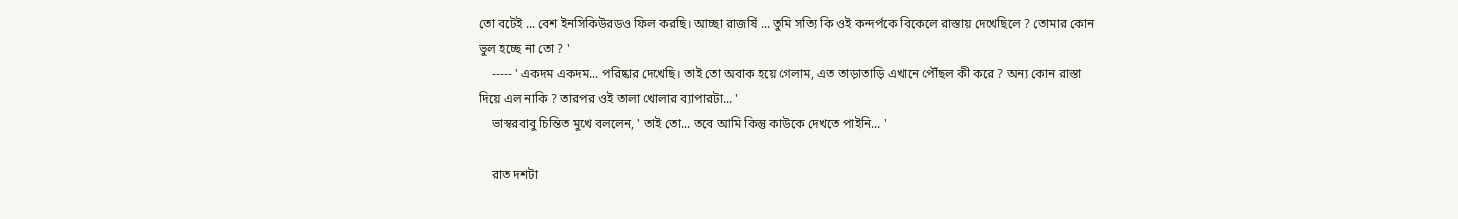তো বটেই ... বেশ ইনসিকিউরডও ফিল করছি। আচ্ছা রাজর্ষি ... তুমি সত্যি কি ওই কন্দর্পকে বিকেলে রাস্তায় দেখেছিলে ? তোমার কোন ভুল হচ্ছে না তো ? '
    ----- ' একদম একদম... পরিষ্কার দেখেছি। তাই তো অবাক হয়ে গেলাম, এত তাড়াতাড়ি এখানে পৌঁছল কী করে ? অন্য কোন রাস্তা দিয়ে এল নাকি ? তারপর ওই তালা খোলার ব্যাপারটা... '
    ভাস্বরবাবু চিন্তিত মুখে বললেন, ' তাই তো... তবে আমি কিন্তু কাউকে দেখতে পাইনি... '

    রাত দশটা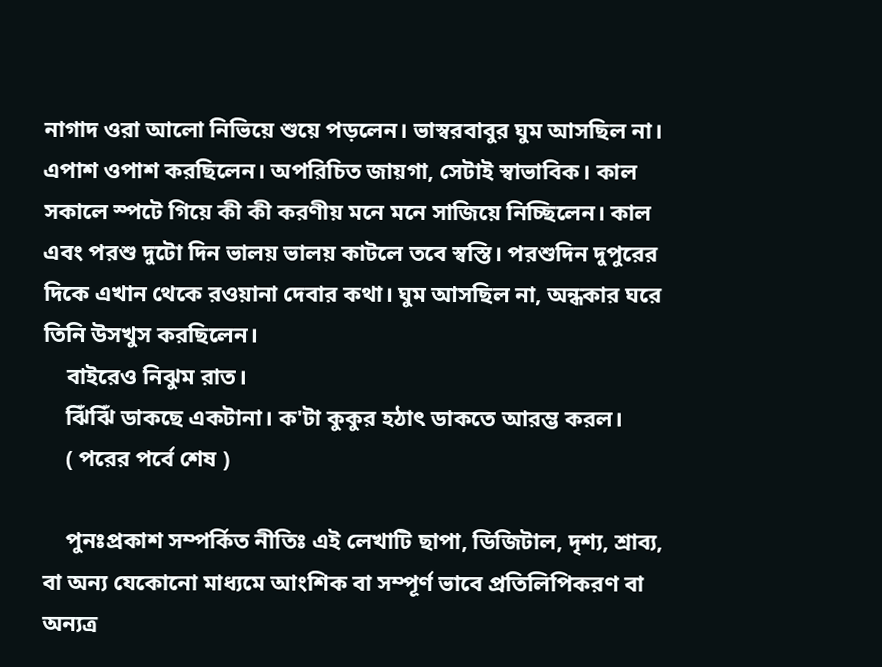নাগাদ ওরা আলো নিভিয়ে শুয়ে পড়লেন। ভাস্বরবাবুর ঘুম আসছিল না। এপাশ ওপাশ করছিলেন। অপরিচিত জায়গা, সেটাই স্বাভাবিক। কাল সকালে স্পটে গিয়ে কী কী করণীয় মনে মনে সাজিয়ে নিচ্ছিলেন। কাল এবং পরশু দুটো দিন ভালয় ভালয় কাটলে তবে স্বস্তি। পরশুদিন দুপুরের দিকে এখান থেকে রওয়ানা দেবার কথা। ঘুম আসছিল না, অন্ধকার ঘরে তিনি উসখুস করছিলেন।
    বাইরেও নিঝুম রাত।
    ঝিঁঝিঁ ডাকছে একটানা। ক'টা কুকুর হঠাৎ ডাকতে আরম্ভ করল।
    ( পরের পর্বে শেষ )

    পুনঃপ্রকাশ সম্পর্কিত নীতিঃ এই লেখাটি ছাপা, ডিজিটাল, দৃশ্য, শ্রাব্য, বা অন্য যেকোনো মাধ্যমে আংশিক বা সম্পূর্ণ ভাবে প্রতিলিপিকরণ বা অন্যত্র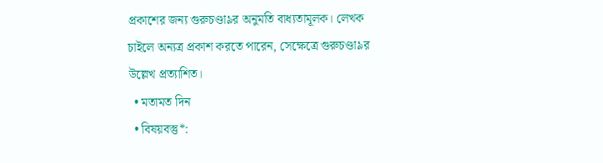প্রকাশের জন্য গুরুচণ্ডা৯র অনুমতি বাধ্যতামূলক। লেখক চাইলে অন্যত্র প্রকাশ করতে পারেন, সেক্ষেত্রে গুরুচণ্ডা৯র উল্লেখ প্রত্যাশিত।
  • মতামত দিন
  • বিষয়বস্তু*: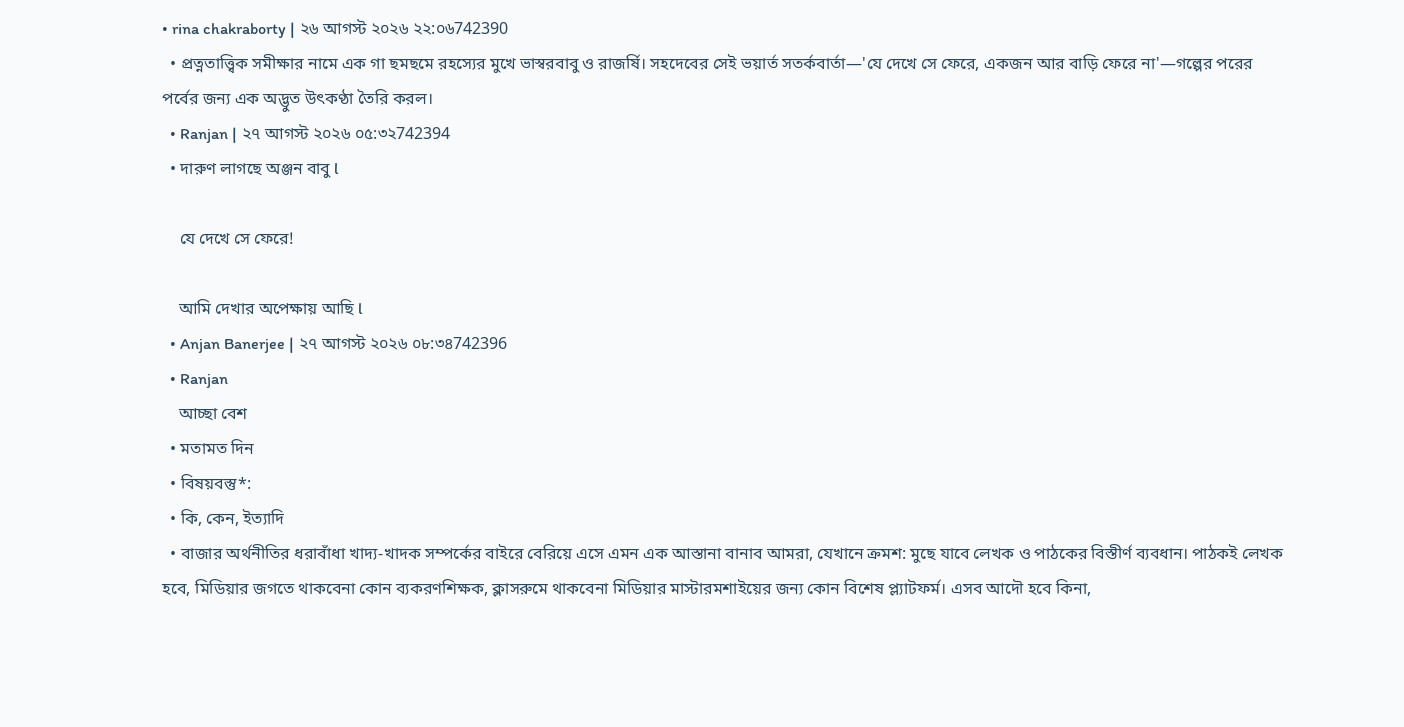• rina chakraborty | ২৬ আগস্ট ২০২৬ ২২:০৬742390
  • প্রত্নতাত্ত্বিক সমীক্ষার নামে এক গা ছমছমে রহস্যের মুখে ভাস্বরবাবু ও রাজর্ষি। সহদেবের সেই ভয়ার্ত সতর্কবার্তা—'যে দেখে সে ফেরে, একজন আর বাড়ি ফেরে না'—গল্পের পরের পর্বের জন্য এক অদ্ভুত উৎকণ্ঠা তৈরি করল।
  • Ranjan | ২৭ আগস্ট ২০২৬ ০৫:৩২742394
  • দারুণ লাগছে অঞ্জন বাবু l

    যে দেখে সে ফেরে!

    আমি দেখার অপেক্ষায় আছি l
  • Anjan Banerjee | ২৭ আগস্ট ২০২৬ ০৮:৩৪742396
  • Ranjan
    আচ্ছা বেশ
  • মতামত দিন
  • বিষয়বস্তু*:
  • কি, কেন, ইত্যাদি
  • বাজার অর্থনীতির ধরাবাঁধা খাদ্য-খাদক সম্পর্কের বাইরে বেরিয়ে এসে এমন এক আস্তানা বানাব আমরা, যেখানে ক্রমশ: মুছে যাবে লেখক ও পাঠকের বিস্তীর্ণ ব্যবধান। পাঠকই লেখক হবে, মিডিয়ার জগতে থাকবেনা কোন ব্যকরণশিক্ষক, ক্লাসরুমে থাকবেনা মিডিয়ার মাস্টারমশাইয়ের জন্য কোন বিশেষ প্ল্যাটফর্ম। এসব আদৌ হবে কিনা,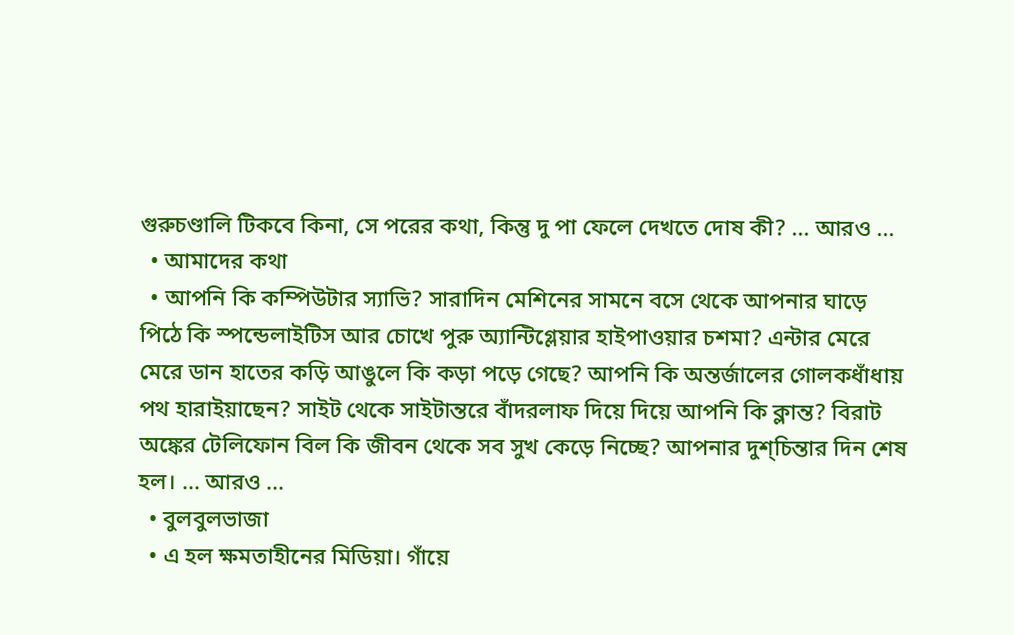গুরুচণ্ডালি টিকবে কিনা, সে পরের কথা, কিন্তু দু পা ফেলে দেখতে দোষ কী? ... আরও ...
  • আমাদের কথা
  • আপনি কি কম্পিউটার স্যাভি? সারাদিন মেশিনের সামনে বসে থেকে আপনার ঘাড়ে পিঠে কি স্পন্ডেলাইটিস আর চোখে পুরু অ্যান্টিগ্লেয়ার হাইপাওয়ার চশমা? এন্টার মেরে মেরে ডান হাতের কড়ি আঙুলে কি কড়া পড়ে গেছে? আপনি কি অন্তর্জালের গোলকধাঁধায় পথ হারাইয়াছেন? সাইট থেকে সাইটান্তরে বাঁদরলাফ দিয়ে দিয়ে আপনি কি ক্লান্ত? বিরাট অঙ্কের টেলিফোন বিল কি জীবন থেকে সব সুখ কেড়ে নিচ্ছে? আপনার দুশ্‌চিন্তার দিন শেষ হল। ... আরও ...
  • বুলবুলভাজা
  • এ হল ক্ষমতাহীনের মিডিয়া। গাঁয়ে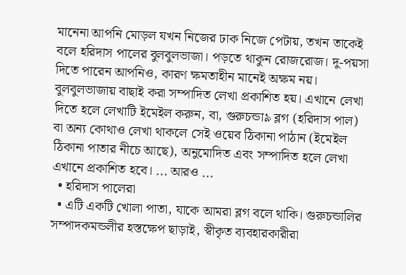মানেনা আপনি মোড়ল যখন নিজের ঢাক নিজে পেটায়, তখন তাকেই বলে হরিদাস পালের বুলবুলভাজা। পড়তে থাকুন রোজরোজ। দু-পয়সা দিতে পারেন আপনিও, কারণ ক্ষমতাহীন মানেই অক্ষম নয়। বুলবুলভাজায় বাছাই করা সম্পাদিত লেখা প্রকাশিত হয়। এখানে লেখা দিতে হলে লেখাটি ইমেইল করুন, বা, গুরুচন্ডা৯ ব্লগ (হরিদাস পাল) বা অন্য কোথাও লেখা থাকলে সেই ওয়েব ঠিকানা পাঠান (ইমেইল ঠিকানা পাতার নীচে আছে), অনুমোদিত এবং সম্পাদিত হলে লেখা এখানে প্রকাশিত হবে। ... আরও ...
  • হরিদাস পালেরা
  • এটি একটি খোলা পাতা, যাকে আমরা ব্লগ বলে থাকি। গুরুচন্ডালির সম্পাদকমন্ডলীর হস্তক্ষেপ ছাড়াই, স্বীকৃত ব্যবহারকারীরা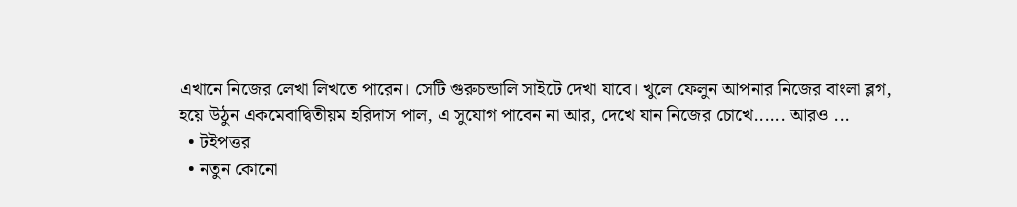এখানে নিজের লেখা লিখতে পারেন। সেটি গুরুচন্ডালি সাইটে দেখা যাবে। খুলে ফেলুন আপনার নিজের বাংলা ব্লগ, হয়ে উঠুন একমেবাদ্বিতীয়ম হরিদাস পাল, এ সুযোগ পাবেন না আর, দেখে যান নিজের চোখে...... আরও ...
  • টইপত্তর
  • নতুন কোনো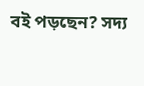বই পড়ছেন? সদ্য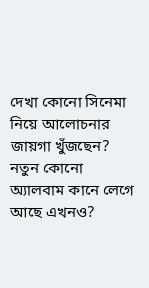দেখা কোনো সিনেমা নিয়ে আলোচনার জায়গা খুঁজছেন? নতুন কোনো অ্যালবাম কানে লেগে আছে এখনও?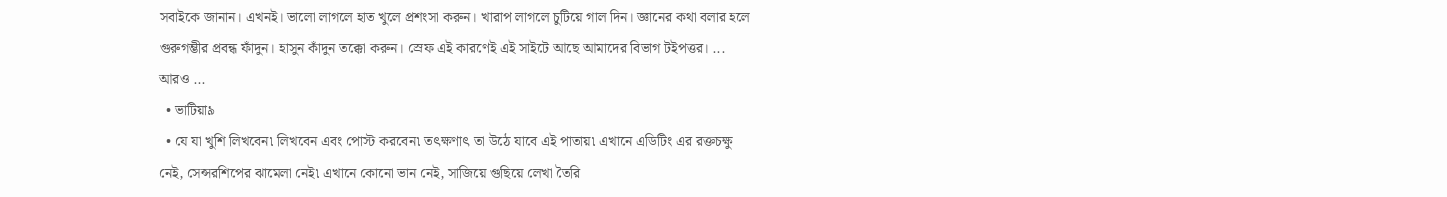সবাইকে জানান। এখনই। ভালো লাগলে হাত খুলে প্রশংসা করুন। খারাপ লাগলে চুটিয়ে গাল দিন। জ্ঞানের কথা বলার হলে গুরুগম্ভীর প্রবন্ধ ফাঁদুন। হাসুন কাঁদুন তক্কো করুন। স্রেফ এই কারণেই এই সাইটে আছে আমাদের বিভাগ টইপত্তর। ... আরও ...
  • ভাটিয়া৯
  • যে যা খুশি লিখবেন৷ লিখবেন এবং পোস্ট করবেন৷ তৎক্ষণাৎ তা উঠে যাবে এই পাতায়৷ এখানে এডিটিং এর রক্তচক্ষু নেই, সেন্সরশিপের ঝামেলা নেই৷ এখানে কোনো ভান নেই, সাজিয়ে গুছিয়ে লেখা তৈরি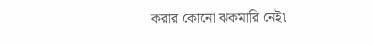করার কোনো ঝকমারি নেই৷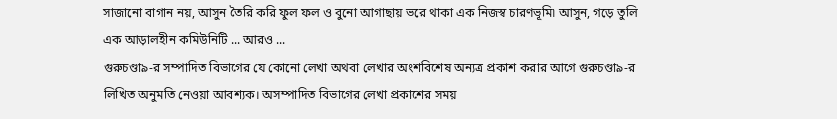সাজানো বাগান নয়, আসুন তৈরি করি ফুল ফল ও বুনো আগাছায় ভরে থাকা এক নিজস্ব চারণভূমি৷ আসুন, গড়ে তুলি এক আড়ালহীন কমিউনিটি ... আরও ...
গুরুচণ্ডা৯-র সম্পাদিত বিভাগের যে কোনো লেখা অথবা লেখার অংশবিশেষ অন্যত্র প্রকাশ করার আগে গুরুচণ্ডা৯-র লিখিত অনুমতি নেওয়া আবশ্যক। অসম্পাদিত বিভাগের লেখা প্রকাশের সময়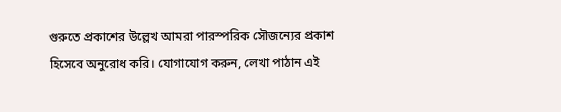গুরুতে প্রকাশের উল্লেখ আমরা পারস্পরিক সৌজন্যের প্রকাশ হিসেবে অনুরোধ করি। যোগাযোগ করুন, লেখা পাঠান এই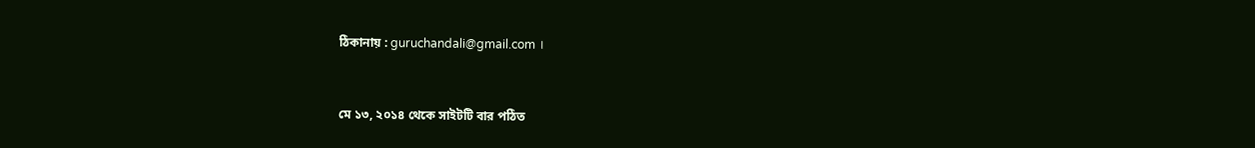ঠিকানায় : guruchandali@gmail.com ।


মে ১৩, ২০১৪ থেকে সাইটটি বার পঠিত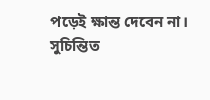পড়েই ক্ষান্ত দেবেন না। সুচিন্তিত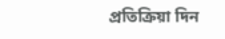প্রতিক্রিয়া দিন